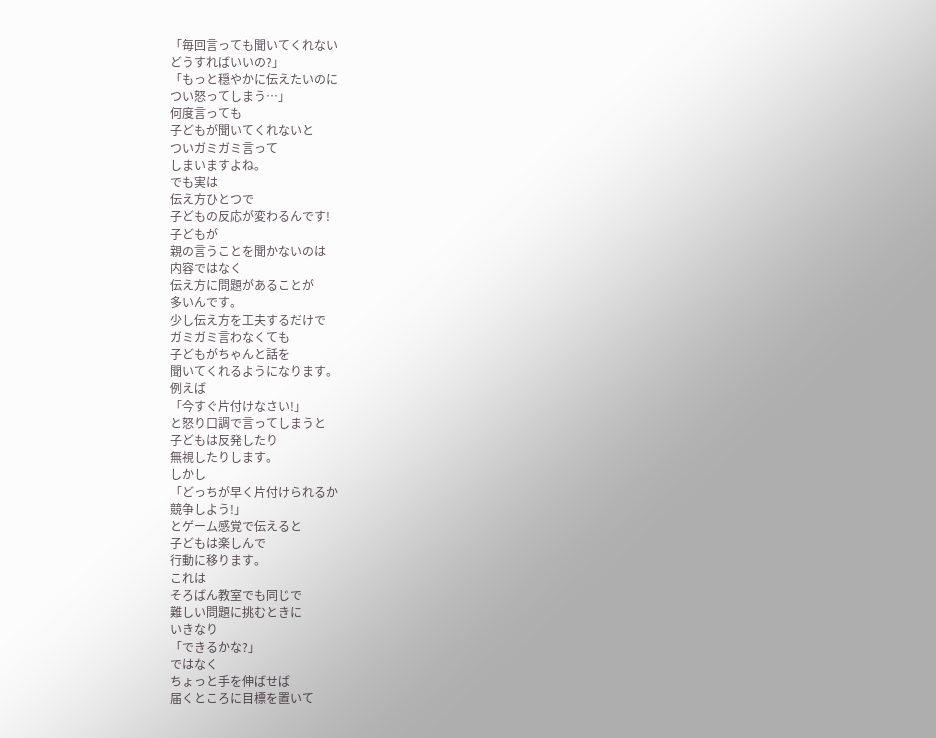「毎回言っても聞いてくれない
どうすればいいの?」
「もっと穏やかに伝えたいのに
つい怒ってしまう…」
何度言っても
子どもが聞いてくれないと
ついガミガミ言って
しまいますよね。
でも実は
伝え方ひとつで
子どもの反応が変わるんです!
子どもが
親の言うことを聞かないのは
内容ではなく
伝え方に問題があることが
多いんです。
少し伝え方を工夫するだけで
ガミガミ言わなくても
子どもがちゃんと話を
聞いてくれるようになります。
例えば
「今すぐ片付けなさい!」
と怒り口調で言ってしまうと
子どもは反発したり
無視したりします。
しかし
「どっちが早く片付けられるか
競争しよう!」
とゲーム感覚で伝えると
子どもは楽しんで
行動に移ります。
これは
そろばん教室でも同じで
難しい問題に挑むときに
いきなり
「できるかな?」
ではなく
ちょっと手を伸ばせば
届くところに目標を置いて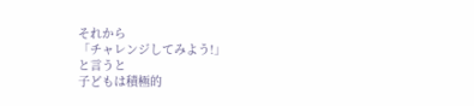それから
「チャレンジしてみよう!」
と言うと
子どもは積極的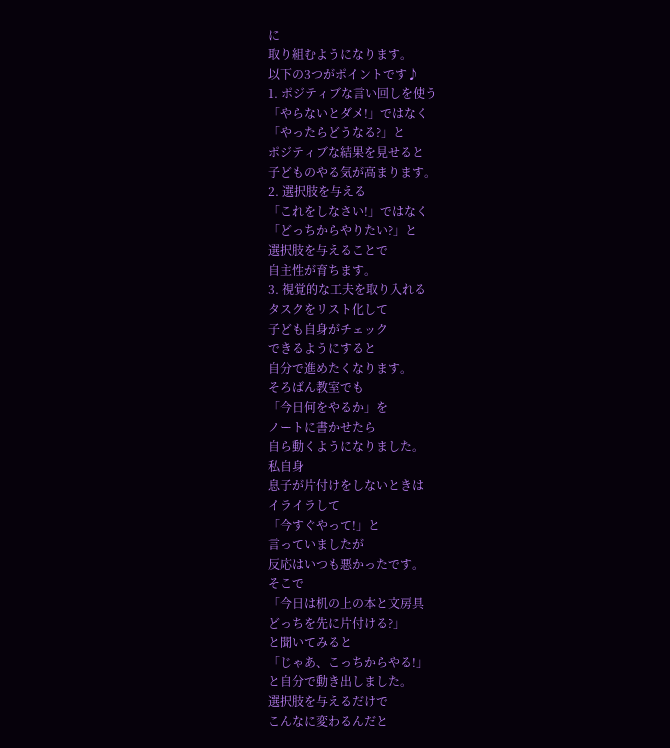に
取り組むようになります。
以下の3つがポイントです♪
1. ポジティブな言い回しを使う
「やらないとダメ!」ではなく
「やったらどうなる?」と
ポジティブな結果を見せると
子どものやる気が高まります。
2. 選択肢を与える
「これをしなさい!」ではなく
「どっちからやりたい?」と
選択肢を与えることで
自主性が育ちます。
3. 視覚的な工夫を取り入れる
タスクをリスト化して
子ども自身がチェック
できるようにすると
自分で進めたくなります。
そろばん教室でも
「今日何をやるか」を
ノートに書かせたら
自ら動くようになりました。
私自身
息子が片付けをしないときは
イライラして
「今すぐやって!」と
言っていましたが
反応はいつも悪かったです。
そこで
「今日は机の上の本と文房具
どっちを先に片付ける?」
と聞いてみると
「じゃあ、こっちからやる!」
と自分で動き出しました。
選択肢を与えるだけで
こんなに変わるんだと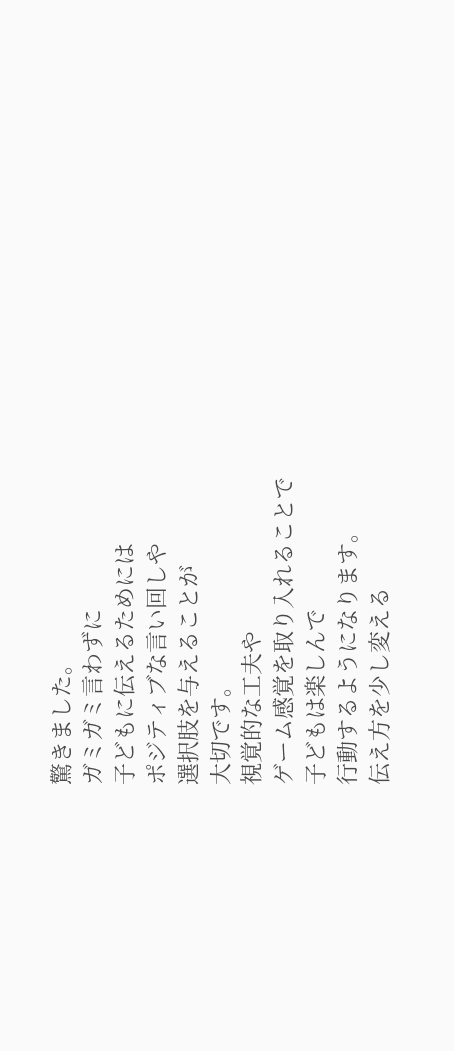驚きました。
ガミガミ言わずに
子どもに伝えるためには
ポジティブな言い回しや
選択肢を与えることが
大切です。
視覚的な工夫や
ゲーム感覚を取り入れることで
子どもは楽しんで
行動するようになります。
伝え方を少し変える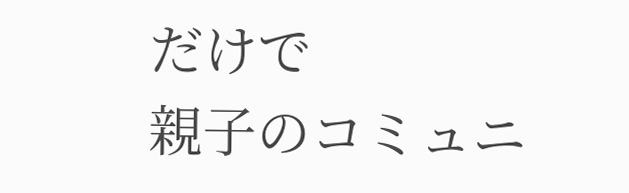だけで
親子のコミュニ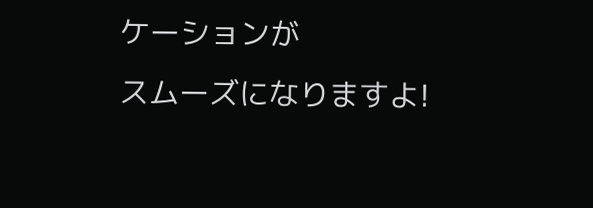ケーションが
スムーズになりますよ!